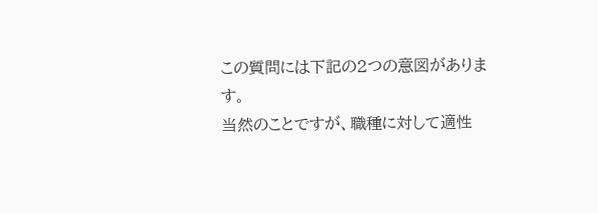この質問には下記の2つの意図があります。
当然のことですが、職種に対して適性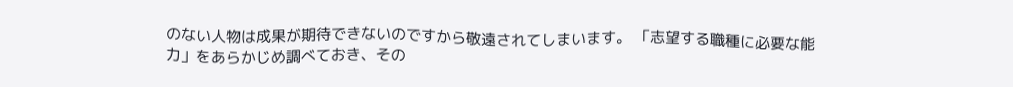のない人物は成果が期待できないのですから敬遠されてしまいます。 「志望する職種に必要な能力」をあらかじめ調べておき、その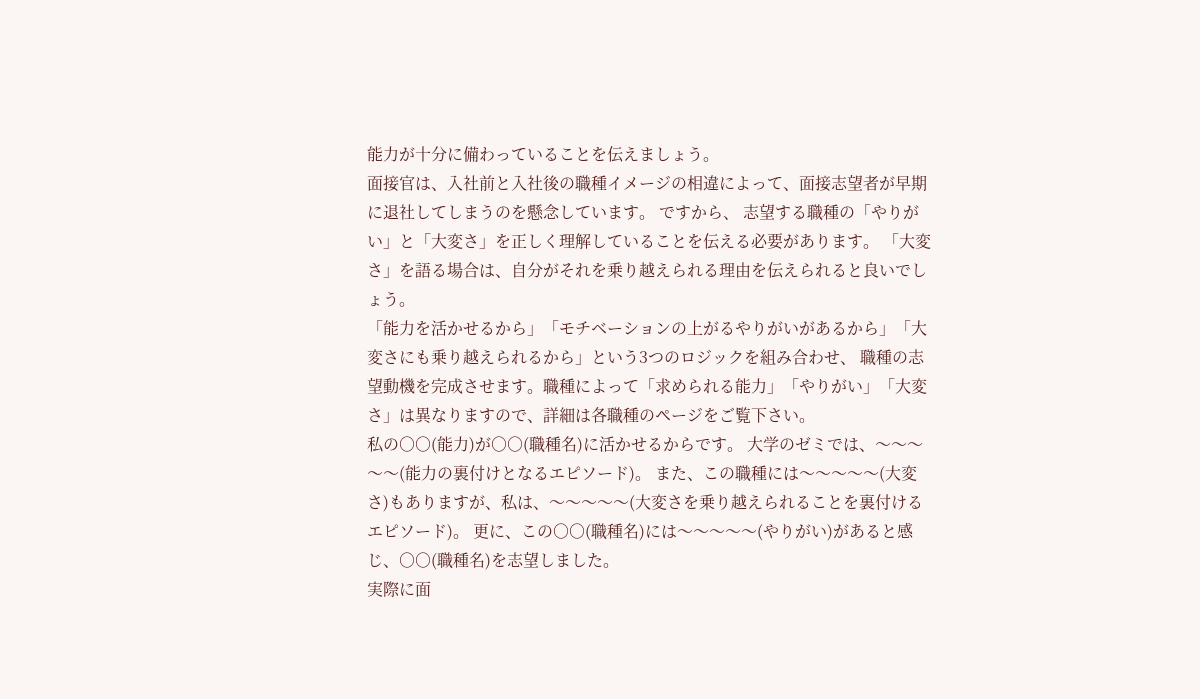能力が十分に備わっていることを伝えましょう。
面接官は、入社前と入社後の職種イメージの相違によって、面接志望者が早期に退社してしまうのを懸念しています。 ですから、 志望する職種の「やりがい」と「大変さ」を正しく理解していることを伝える必要があります。 「大変さ」を語る場合は、自分がそれを乗り越えられる理由を伝えられると良いでしょう。
「能力を活かせるから」「モチベーションの上がるやりがいがあるから」「大変さにも乗り越えられるから」という3つのロジックを組み合わせ、 職種の志望動機を完成させます。職種によって「求められる能力」「やりがい」「大変さ」は異なりますので、詳細は各職種のページをご覧下さい。
私の○○(能力)が○○(職種名)に活かせるからです。 大学のゼミでは、〜〜〜〜〜(能力の裏付けとなるエピソード)。 また、この職種には〜〜〜〜〜(大変さ)もありますが、私は、〜〜〜〜〜(大変さを乗り越えられることを裏付けるエピソード)。 更に、この○○(職種名)には〜〜〜〜〜(やりがい)があると感じ、○○(職種名)を志望しました。
実際に面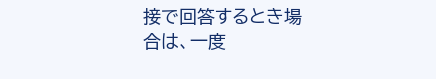接で回答するとき場合は、一度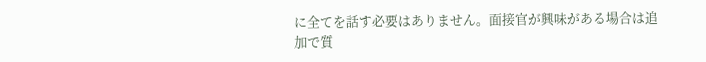に全てを話す必要はありません。面接官が興味がある場合は追加で質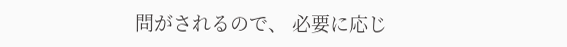問がされるので、 必要に応じ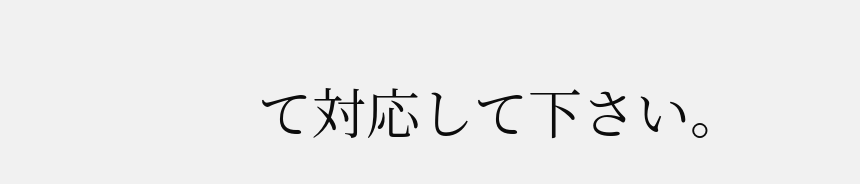て対応して下さい。